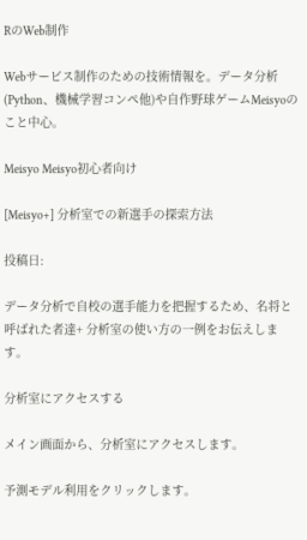RのWeb制作

Webサービス制作のための技術情報を。データ分析(Python、機械学習コンペ他)や自作野球ゲームMeisyoのこと中心。

Meisyo Meisyo初心者向け

[Meisyo+] 分析室での新選手の探索方法

投稿日:

データ分析で自校の選手能力を把握するため、名将と呼ばれた者達+ 分析室の使い方の一例をお伝えします。

分析室にアクセスする

メイン画面から、分析室にアクセスします。

予測モデル利用をクリックします。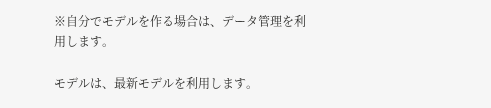※自分でモデルを作る場合は、データ管理を利用します。

モデルは、最新モデルを利用します。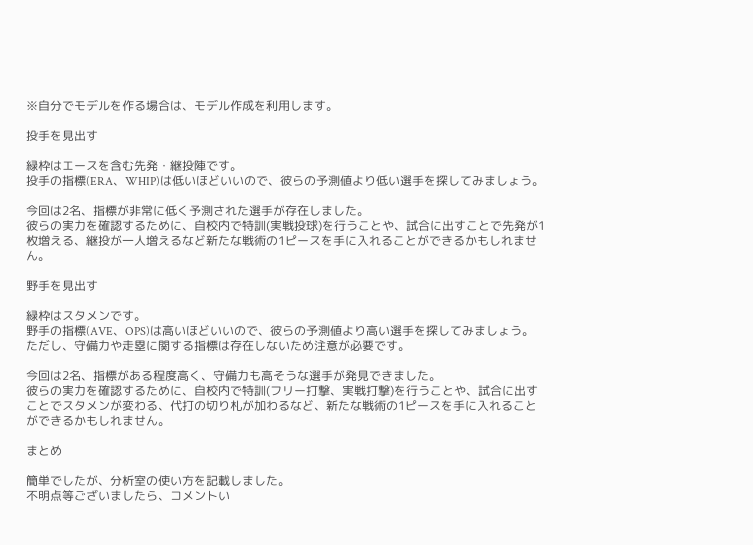※自分でモデルを作る場合は、モデル作成を利用します。

投手を見出す

緑枠はエースを含む先発・継投陣です。
投手の指標(ERA、WHIP)は低いほどいいので、彼らの予測値より低い選手を探してみましょう。

今回は2名、指標が非常に低く予測された選手が存在しました。
彼らの実力を確認するために、自校内で特訓(実戦投球)を行うことや、試合に出すことで先発が1枚増える、継投が一人増えるなど新たな戦術の1ピースを手に入れることができるかもしれません。

野手を見出す

緑枠はスタメンです。
野手の指標(AVE、OPS)は高いほどいいので、彼らの予測値より高い選手を探してみましょう。
ただし、守備力や走塁に関する指標は存在しないため注意が必要です。

今回は2名、指標がある程度高く、守備力も高そうな選手が発見できました。
彼らの実力を確認するために、自校内で特訓(フリー打撃、実戦打撃)を行うことや、試合に出すことでスタメンが変わる、代打の切り札が加わるなど、新たな戦術の1ピースを手に入れることができるかもしれません。

まとめ

簡単でしたが、分析室の使い方を記載しました。
不明点等ございましたら、コメントい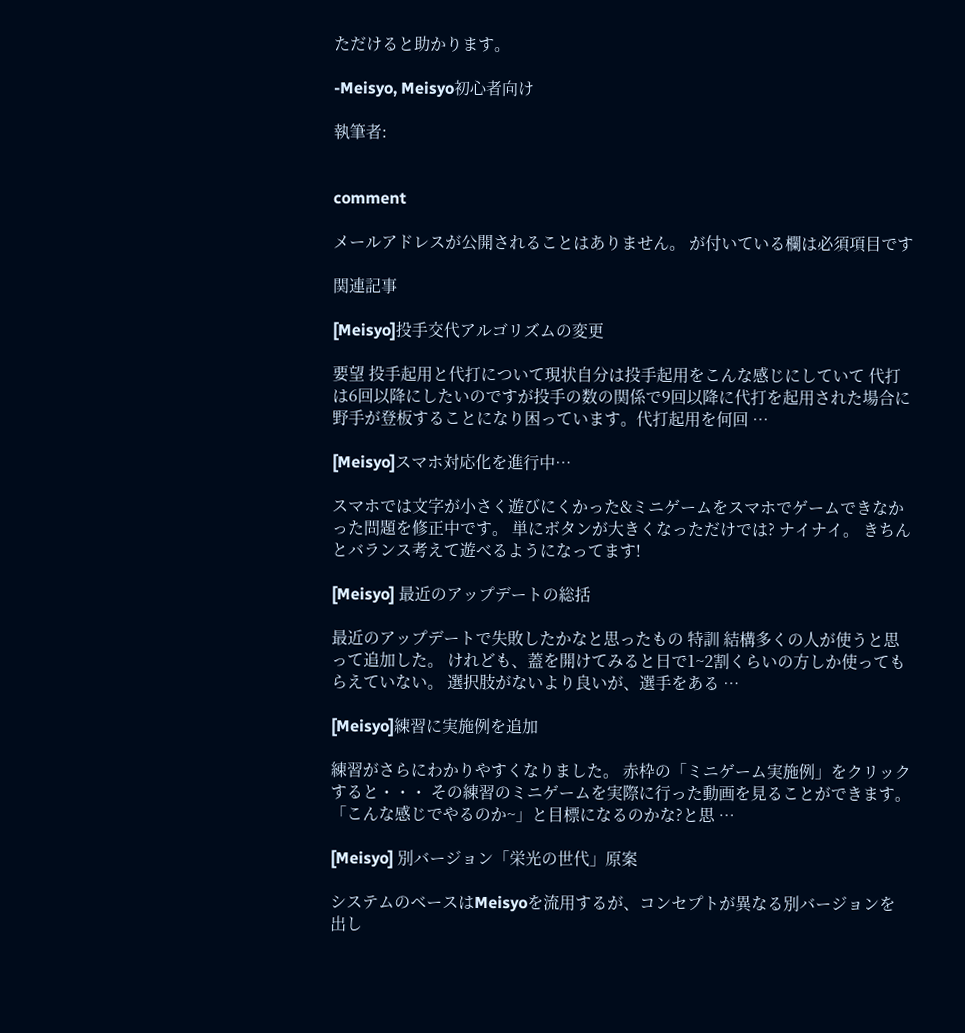ただけると助かります。

-Meisyo, Meisyo初心者向け

執筆者:


comment

メールアドレスが公開されることはありません。 が付いている欄は必須項目です

関連記事

[Meisyo]投手交代アルゴリズムの変更

要望 投手起用と代打について現状自分は投手起用をこんな感じにしていて 代打は6回以降にしたいのですが投手の数の関係で9回以降に代打を起用された場合に野手が登板することになり困っています。代打起用を何回 …

[Meisyo]スマホ対応化を進行中…

スマホでは文字が小さく遊びにくかった&ミニゲームをスマホでゲームできなかった問題を修正中です。 単にボタンが大きくなっただけでは? ナイナイ。 きちんとバランス考えて遊べるようになってます!

[Meisyo] 最近のアップデートの総括

最近のアップデートで失敗したかなと思ったもの 特訓 結構多くの人が使うと思って追加した。 けれども、蓋を開けてみると日で1~2割くらいの方しか使ってもらえていない。 選択肢がないより良いが、選手をある …

[Meisyo]練習に実施例を追加

練習がさらにわかりやすくなりました。 赤枠の「ミニゲーム実施例」をクリックすると・・・ その練習のミニゲームを実際に行った動画を見ることができます。 「こんな感じでやるのか~」と目標になるのかな?と思 …

[Meisyo] 別バージョン「栄光の世代」原案

システムのベースはMeisyoを流用するが、コンセプトが異なる別バージョンを出し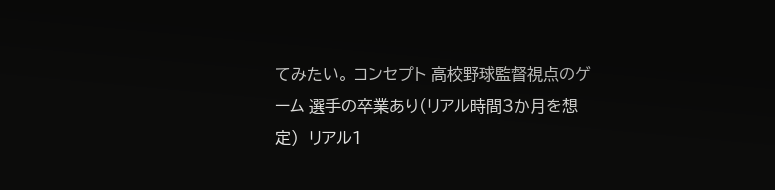てみたい。 コンセプト 高校野球監督視点のゲーム 選手の卒業あり(リアル時間3か月を想定)  リアル1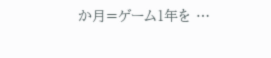か月=ゲーム1年を …